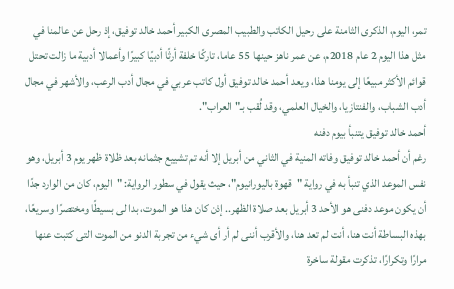تمر، اليوم، الذكرى الثامنة على رحيل الكاتب والطبيب المصرى الكبير أحمد خالد توفيق، إذ رحل عن عالمنا في مثل هذا اليوم 2 عام 2018م، عن عمر ناهز حينها 55 عاما، تاركًا خلفة أرثًا أدبيًا كبيرًا وأعمالا أدبية ما زالت تحتل قوائم الأكثر مبيعًا إلى يومنا هذا، ويعد أحمد خالد توفيق أول كاتب عربي في مجال أدب الرعب، والأشهر في مجال أدب الشباب، والفنتازيا، والخيال العلمي، وقد لُقب بـ"العراب".
أحمد خالد توفيق يتنبأ بيوم دفنه
رغم أن أحمد خالد توفيق وفاته المنية في الثاني من أبريل إلا أنه تم تشييع جثمانه بعد ظلاة ظهر يوم 3 أبريل، وهو نفس الموعد الذي تنبأ به في رواية "قهوة باليورانيوم"، حيث يقول في سطور الرواية: "اليوم، كان من الوارد جدًا أن يكون موعد دفنى هو الأحد 3 أبريل بعد صلاة الظهر.. إذن كان هذا هو الموت، بدا لى بسيطًا ومختصرًا وسريعًا، بهذه البساطة أنت هنا، أنت لم تعد هنا، والأقرب أننى لم أر أى شيء من تجربة الدنو من الموت التى كتبت عنها مرارًا وتكرارًا، تذكرت مقولة ساخرة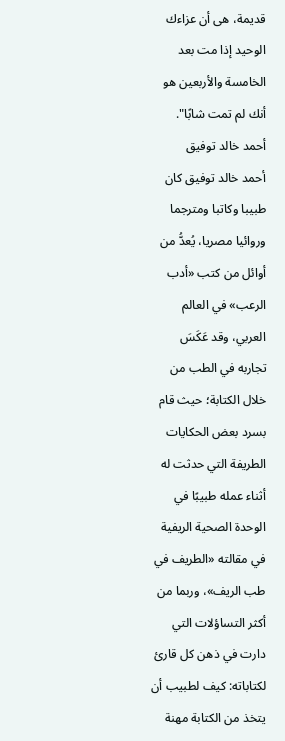قديمة، هى أن عزاءك الوحيد إذا مت بعد الخامسة والأربعين هو أنك لم تمت شابًا".
أحمد خالد توفيق
أحمد خالد توفيق كان طبيبا وكاتبا ومترجما وروائيا مصريا، يُعدُّ من أوائل من كتب «أدب الرعب» في العالم العربي، وقد عَكَسَ تجاربه في الطب من خلال الكتابة؛ حيث قام بسرد بعض الحكايات الطريفة التي حدثت له أثناء عمله طبيبًا في الوحدة الصحية الريفية في مقالته «الطريف في طب الريف»، وربما من أكثر التساؤلات التي دارت في ذهن كل قارئ لكتاباته: كيف لطبيب أن يتخذ من الكتابة مهنة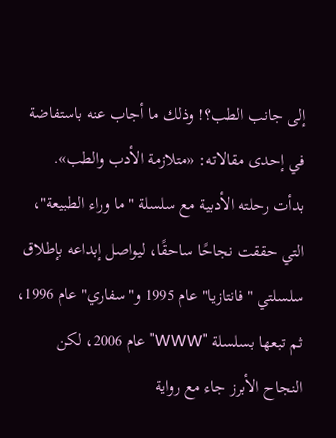إلى جانب الطب؟! وذلك ما أجاب عنه باستفاضة في إحدى مقالاته: «متلازمة الأدب والطب».
بدأت رحلته الأدبية مع سلسلة "ما وراء الطبيعة"، التي حققت نجاحًا ساحقًا، ليواصل إبداعه بإطلاق سلسلتي "فانتازيا" عام 1995 و"سفاري" عام 1996، ثم تبعها بسلسلة "WWW" عام 2006، لكن النجاح الأبرز جاء مع رواية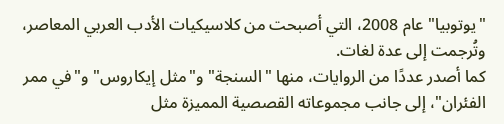"يوتوبيا" عام 2008، التي أصبحت من كلاسيكيات الأدب العربي المعاصر، وتُرجمت إلى عدة لغات.
كما أصدر عددًا من الروايات، منها "السنجة" و"مثل إيكاروس" و"في ممر الفئران"، إلى جانب مجموعاته القصصية المميزة مثل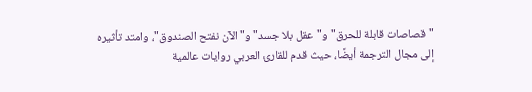"قصاصات قابلة للحرق" و"عقل بلا جسد" و"الآن نفتح الصندوق"، وامتد تأثيره إلى مجال الترجمة أيضًا، حيث قدم للقارئ العربي روايات عالمية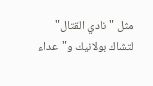مثل "نادي القتال" لتشاك بولانيك و"عداء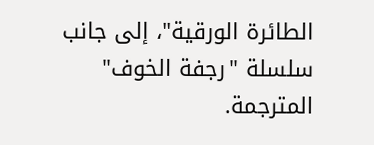الطائرة الورقية"، إلى جانب سلسلة "رجفة الخوف" المترجمة.